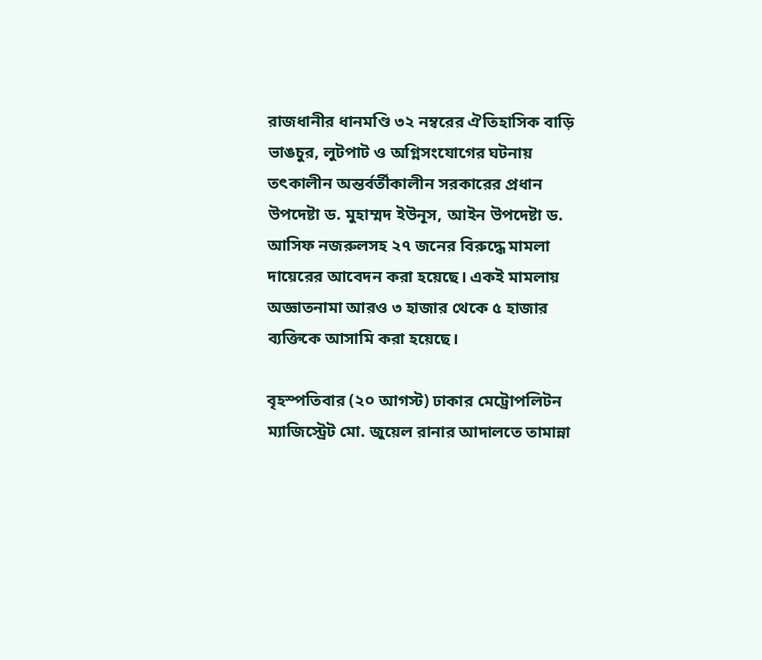রাজধানীর ধানমণ্ডি ৩২ নম্বরের ঐতিহাসিক বাড়ি ভাঙচুর, লুটপাট ও অগ্নিসংযোগের ঘটনায় তৎকালীন অন্তর্বর্তীকালীন সরকারের প্রধান উপদেষ্টা ড. মুহাম্মদ ইউনূস, আইন উপদেষ্টা ড. আসিফ নজরুলসহ ২৭ জনের বিরুদ্ধে মামলা দায়েরের আবেদন করা হয়েছে। একই মামলায় অজ্ঞাতনামা আরও ৩ হাজার থেকে ৫ হাজার ব্যক্তিকে আসামি করা হয়েছে।

বৃহস্পতিবার (২০ আগস্ট) ঢাকার মেট্রোপলিটন ম্যাজিস্ট্রেট মো. জুয়েল রানার আদালতে তামান্না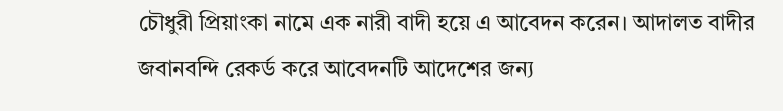চৌধুরী প্রিয়াংকা নামে এক নারী বাদী হয়ে এ আবেদন করেন। আদালত বাদীর জবানবন্দি রেকর্ড করে আবেদনটি আদেশের জন্য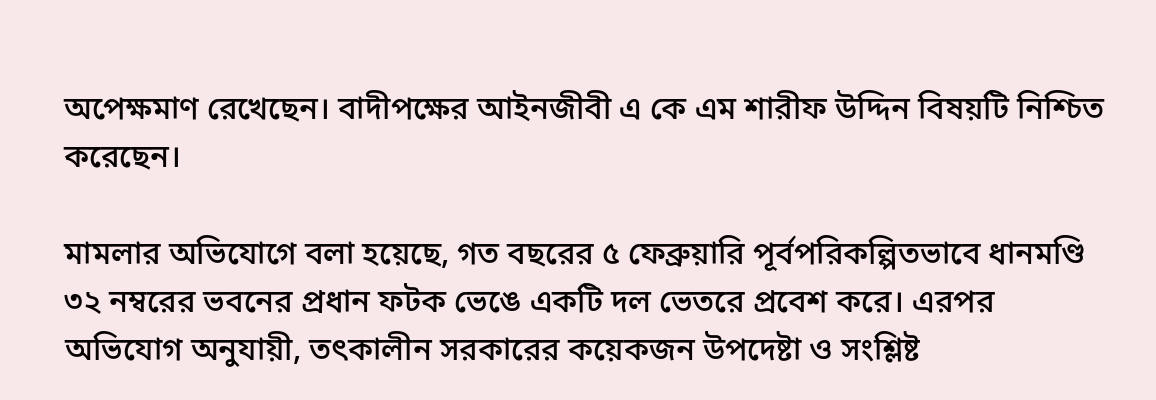অপেক্ষমাণ রেখেছেন। বাদীপক্ষের আইনজীবী এ কে এম শারীফ উদ্দিন বিষয়টি নিশ্চিত করেছেন।

মামলার অভিযোগে বলা হয়েছে, গত বছরের ৫ ফেব্রুয়ারি পূর্বপরিকল্পিতভাবে ধানমণ্ডি ৩২ নম্বরের ভবনের প্রধান ফটক ভেঙে একটি দল ভেতরে প্রবেশ করে। এরপর অভিযোগ অনুযায়ী, তৎকালীন সরকারের কয়েকজন উপদেষ্টা ও সংশ্লিষ্ট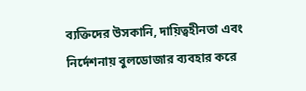ব্যক্তিদের উসকানি, দায়িত্বহীনতা এবং নির্দেশনায় বুলডোজার ব্যবহার করে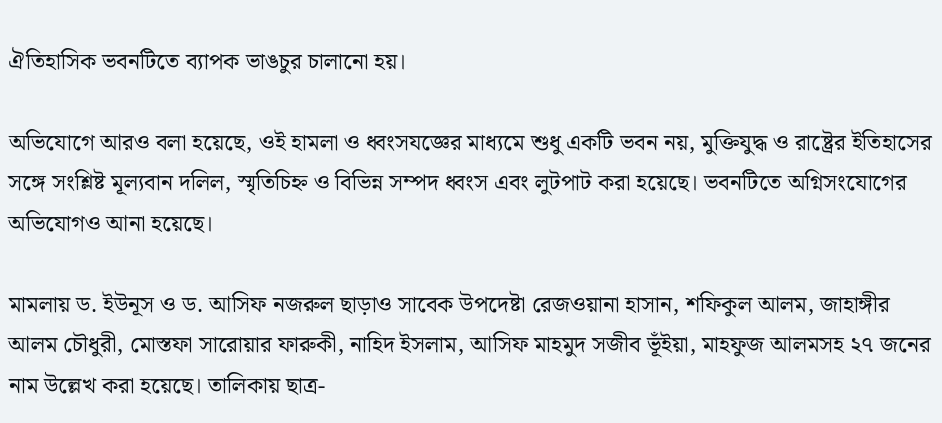ঐতিহাসিক ভবনটিতে ব্যাপক ভাঙচুর চালানো হয়।

অভিযোগে আরও বলা হয়েছে, ওই হামলা ও ধ্বংসযজ্ঞের মাধ্যমে শুধু একটি ভবন নয়, মুক্তিযুদ্ধ ও রাষ্ট্রের ইতিহাসের সঙ্গে সংশ্লিষ্ট মূল্যবান দলিল, স্মৃতিচিহ্ন ও বিভিন্ন সম্পদ ধ্বংস এবং লুটপাট করা হয়েছে। ভবনটিতে অগ্নিসংযোগের অভিযোগও আনা হয়েছে।

মামলায় ড. ইউনূস ও ড. আসিফ নজরুল ছাড়াও সাবেক উপদেষ্টা রেজওয়ানা হাসান, শফিকুল আলম, জাহাঙ্গীর আলম চৌধুরী, মোস্তফা সারোয়ার ফারুকী, নাহিদ ইসলাম, আসিফ মাহমুদ সজীব ভূঁইয়া, মাহফুজ আলমসহ ২৭ জনের নাম উল্লেখ করা হয়েছে। তালিকায় ছাত্র-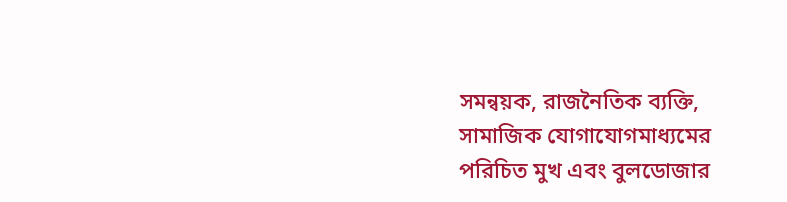সমন্বয়ক, রাজনৈতিক ব্যক্তি, সামাজিক যোগাযোগমাধ্যমের পরিচিত মুখ এবং বুলডোজার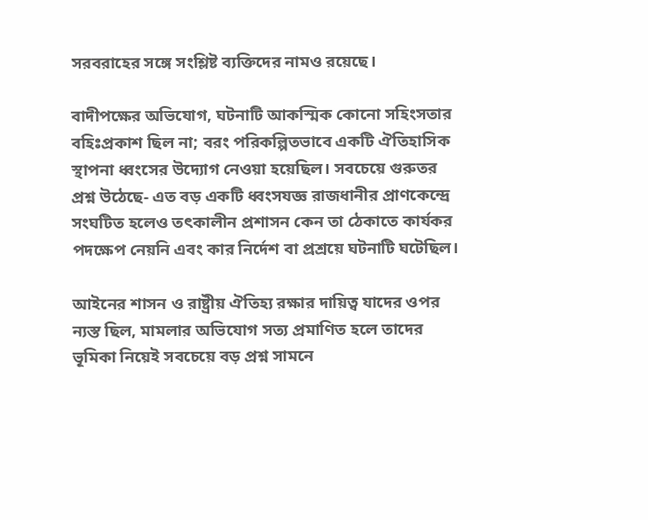সরবরাহের সঙ্গে সংশ্লিষ্ট ব্যক্তিদের নামও রয়েছে।

বাদীপক্ষের অভিযোগ, ঘটনাটি আকস্মিক কোনো সহিংসতার বহিঃপ্রকাশ ছিল না; বরং পরিকল্পিতভাবে একটি ঐতিহাসিক স্থাপনা ধ্বংসের উদ্যোগ নেওয়া হয়েছিল। সবচেয়ে গুরুতর প্রশ্ন উঠেছে- এত বড় একটি ধ্বংসযজ্ঞ রাজধানীর প্রাণকেন্দ্রে সংঘটিত হলেও তৎকালীন প্রশাসন কেন তা ঠেকাতে কার্যকর পদক্ষেপ নেয়নি এবং কার নির্দেশ বা প্রশ্রয়ে ঘটনাটি ঘটেছিল।

আইনের শাসন ও রাষ্ট্রীয় ঐতিহ্য রক্ষার দায়িত্ব যাদের ওপর ন্যস্ত ছিল, মামলার অভিযোগ সত্য প্রমাণিত হলে তাদের ভূমিকা নিয়েই সবচেয়ে বড় প্রশ্ন সামনে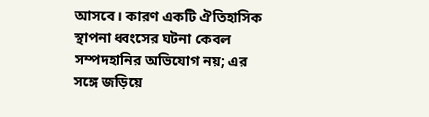আসবে। কারণ একটি ঐতিহাসিক স্থাপনা ধ্বংসের ঘটনা কেবল সম্পদহানির অভিযোগ নয়; এর সঙ্গে জড়িয়ে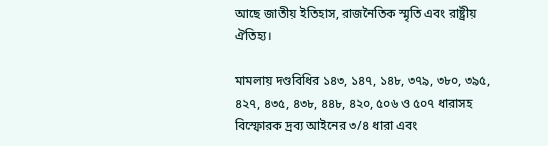আছে জাতীয় ইতিহাস, রাজনৈতিক স্মৃতি এবং রাষ্ট্রীয় ঐতিহ্য।

মামলায় দণ্ডবিধির ১৪৩, ১৪৭, ১৪৮, ৩৭৯, ৩৮০, ৩৯৫, ৪২৭, ৪৩৫, ৪৩৮, ৪৪৮, ৪২০, ৫০৬ ও ৫০৭ ধারাসহ বিস্ফোরক দ্রব্য আইনের ৩/৪ ধারা এবং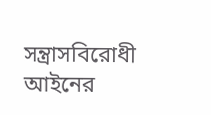সন্ত্রাসবিরোধী আইনের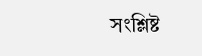সংশ্লিষ্ট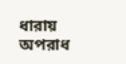ধারায় অপরাধ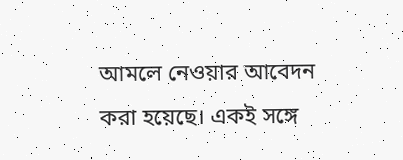আমলে নেওয়ার আবেদন করা হয়েছে। একই সঙ্গে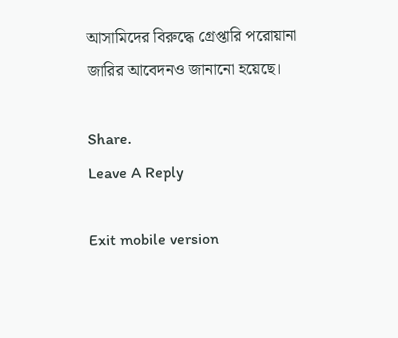আসামিদের বিরুদ্ধে গ্রেপ্তারি পরোয়ানা জারির আবেদনও জানানো হয়েছে।

Share.
Leave A Reply

Exit mobile version